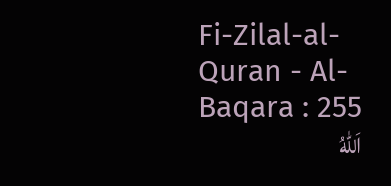Fi-Zilal-al-Quran - Al-Baqara : 255
اَللّٰهُ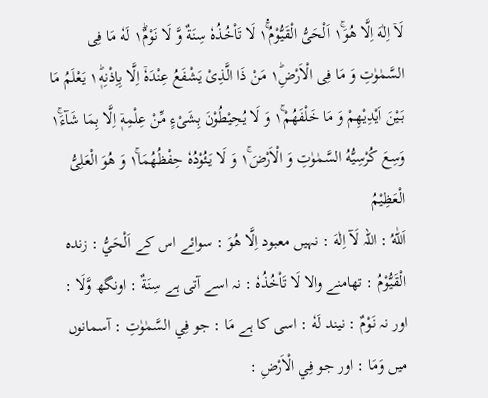لَاۤ اِلٰهَ اِلَّا هُوَ١ۚ اَلْحَیُّ الْقَیُّوْمُ١ۚ۬ لَا تَاْخُذُهٗ سِنَةٌ وَّ لَا نَوْمٌ١ؕ لَهٗ مَا فِی السَّمٰوٰتِ وَ مَا فِی الْاَرْضِ١ؕ مَنْ ذَا الَّذِیْ یَشْفَعُ عِنْدَهٗۤ اِلَّا بِاِذْنِهٖ١ؕ یَعْلَمُ مَا بَیْنَ اَیْدِیْهِمْ وَ مَا خَلْفَهُمْ١ۚ وَ لَا یُحِیْطُوْنَ بِشَیْءٍ مِّنْ عِلْمِهٖۤ اِلَّا بِمَا شَآءَ١ۚ وَسِعَ كُرْسِیُّهُ السَّمٰوٰتِ وَ الْاَرْضَ١ۚ وَ لَا یَئُوْدُهٗ حِفْظُهُمَا١ۚ وَ هُوَ الْعَلِیُّ الْعَظِیْمُ
اَللّٰهُ : اللہ لَآ اِلٰهَ : نہیں معبود اِلَّا ھُوَ : سوائے اس کے اَلْحَيُّ : زندہ الْقَيُّوْمُ : تھامنے والا لَا تَاْخُذُهٗ : نہ اسے آتی ہے سِنَةٌ : اونگھ وَّلَا : اور نہ نَوْمٌ : نیند لَهٗ : اسی کا ہے مَا : جو فِي السَّمٰوٰتِ : آسمانوں میں وَمَا : اور جو فِي الْاَرْضِ :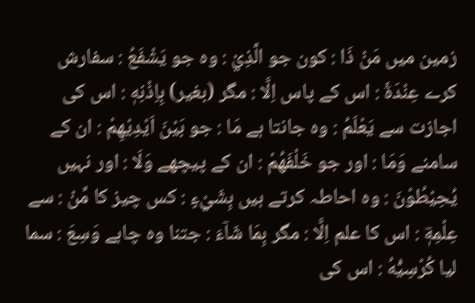زمین میں مَنْ ذَا : کون جو الَّذِيْ : وہ جو يَشْفَعُ : سفارش کرے عِنْدَهٗٓ : اس کے پاس اِلَّا : مگر (بغیر) بِاِذْنِهٖ : اس کی اجازت سے يَعْلَمُ : وہ جانتا ہے مَا : جو بَيْنَ اَيْدِيْهِمْ : ان کے سامنے وَمَا : اور جو خَلْفَھُمْ : ان کے پیچھے وَلَا : اور نہیں يُحِيْطُوْنَ : وہ احاطہ کرتے ہیں بِشَيْءٍ : کس چیز کا مِّنْ : سے عِلْمِهٖٓ : اس کا علم اِلَّا : مگر بِمَا شَآءَ : جتنا وہ چاہے وَسِعَ : سما لیا كُرْسِيُّهُ : اس کی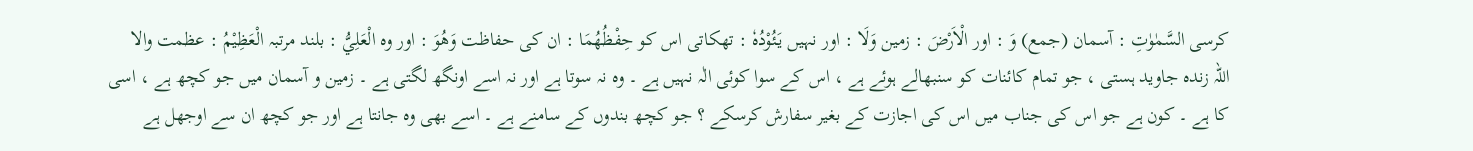کرسی السَّمٰوٰتِ : آسمان (جمع) وَ : اور الْاَرْضَ : زمین وَلَا : اور نہیں يَئُوْدُهٗ : تھکاتی اس کو حِفْظُهُمَا : ان کی حفاظت وَھُوَ : اور وہ الْعَلِيُّ : بلند مرتبہ الْعَظِيْمُ : عظمت والا
اللہ زندہ جاوید ہستی ، جو تمام کائنات کو سنبھالے ہوئے ہے ، اس کے سوا کوئی الٰہ نہیں ہے ۔ وہ نہ سوتا ہے اور نہ اسے اونگھ لگتی ہے ۔ زمین و آسمان میں جو کچھ ہے ، اسی کا ہے ۔ کون ہے جو اس کی جناب میں اس کی اجازت کے بغیر سفارش کرسکے ؟ جو کچھ بندوں کے سامنے ہے ۔ اسے بھی وہ جانتا ہے اور جو کچھ ان سے اوجھل ہے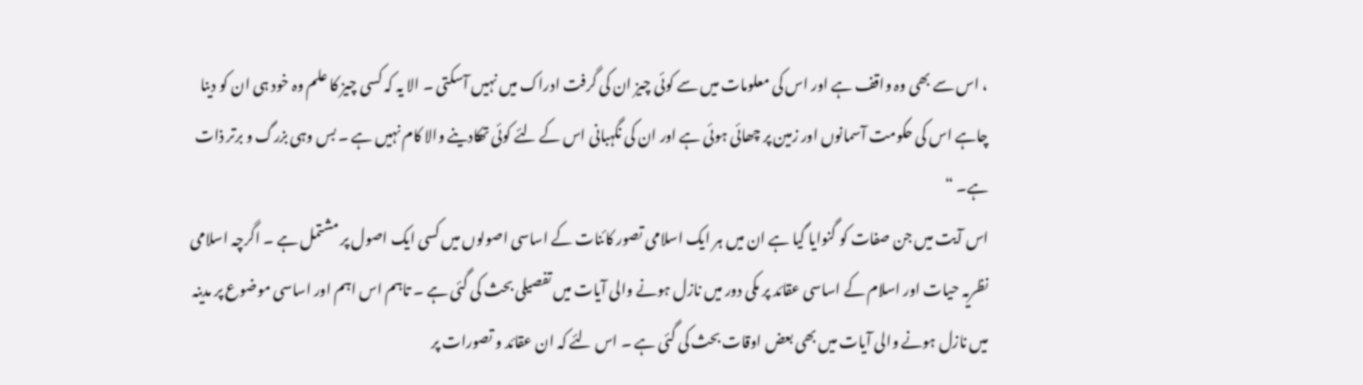، اس سے بھی وہ واقف ہے اور اس کی معلومات میں سے کوئی چیز ان کی گرفت ادراک میں نہیں آسکتی ۔ الا یہ کہ کسی چیز کا علم وہ خود ہی ان کو دینا چاہے اس کی حکومت آسمانوں اور زمین پر چھائی ہوئی ہے اور ان کی نگہبانی اس کے لئے کوئی تھکادینے والا کام نہیں ہے ۔ بس وہی بزرگ و برتر ذات ہے۔ “
اس آیت میں جن صفات کو گنوایا گیا ہے ان میں ہر ایک اسلامی تصور کائنات کے اساسی اصولوں میں کسی ایک اصول پر مشتمل ہے ۔ اگرچہ اسلامی نظریہ حیات اور اسلام کے اساسی عقائد پر مکی دور میں نازل ہونے والی آیات میں تفصیلی بحث کی گئی ہے ۔ تاہم اس اہم اور اساسی موضوع پر مدینہ میں نازل ہونے والی آیات میں بھی بعض اوقات بحث کی گئی ہے ۔ اس لئے کہ ان عقائد و تصورات پر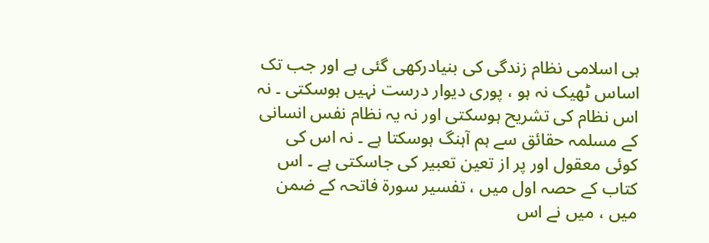ہی اسلامی نظام زندگی کی بنیادرکھی گئی ہے اور جب تک اساس ٹھیک نہ ہو ، پوری دیوار درست نہیں ہوسکتی ۔ نہ اس نظام کی تشریح ہوسکتی اور نہ یہ نظام نفس انسانی کے مسلمہ حقائق سے ہم آہنگ ہوسکتا ہے ۔ نہ اس کی کوئی معقول اور پر از تعین تعبیر کی جاسکتی ہے ۔ اس کتاب کے حصہ اول میں ، تفسیر سورة فاتحہ کے ضمن میں ، میں نے اس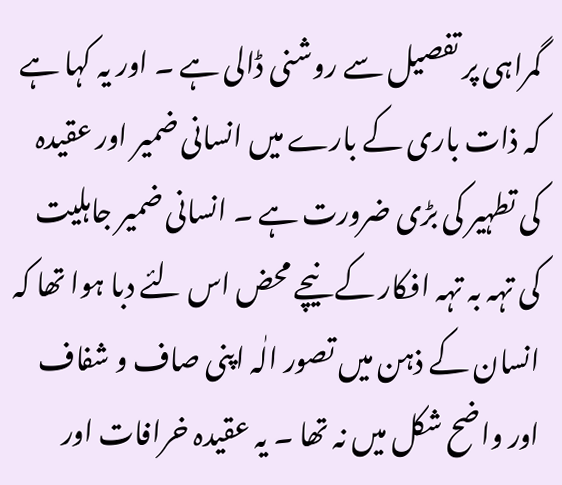گمراہی پر تفصیل سے روشنی ڈالی ہے ۔ اور یہ کہا ہے کہ ذات باری کے بارے میں انسانی ضمیر اور عقیدہ کی تطہیر کی بڑی ضرورت ہے ۔ انسانی ضمیر جاہلیت کی تہہ بہ تہہ افکار کے نیچے محض اس لئے دبا ہوا تھا کہ انسان کے ذہن میں تصور الٰہ اپنی صاف و شفاف اور واضح شکل میں نہ تھا ۔ یہ عقیدہ خرافات اور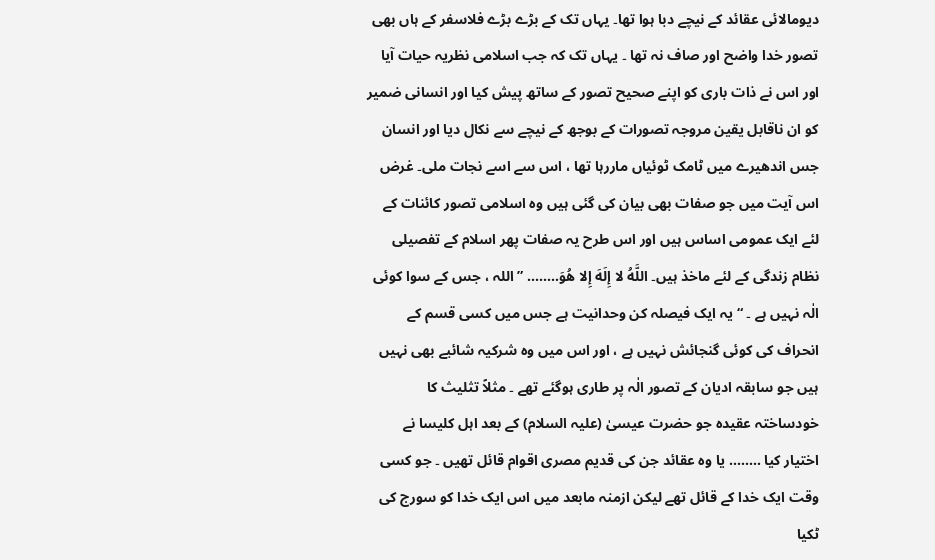دیومالائی عقائد کے نیچے دبا ہوا تھا۔ یہاں تک کے بڑے بڑے فلاسفر کے ہاں بھی تصور خدا واضح اور صاف نہ تھا ۔ یہاں تک کہ جب اسلامی نظریہ حیات آیا اور اس نے ذات باری کو اپنے صحیح تصور کے ساتھ پیش کیا اور انسانی ضمیر کو ان ناقابل یقین مروجہ تصورات کے بوجھ کے نیچے سے نکال دیا اور انسان جس اندھیرے میں ٹامک ٹوئیاں ماررہا تھا ، اس سے اسے نجات ملی۔ غرض اس آیت میں جو صفات بھی بیان کی گئی ہیں وہ اسلامی تصور کائنات کے لئے ایک عمومی اساس ہیں اور اس طرح یہ صفات پھر اسلام کے تفصیلی نظام زندگی کے لئے ماخذ ہیں۔ اللَّهُ لا إِلَهَ إِلا هُوَ........ ” اللہ ، جس کے سوا کوئی الٰہ نہیں ہے ۔ “ یہ ایک فیصلہ کن وحدانیت ہے جس میں کسی قسم کے انحراف کی کوئی گنجائش نہیں ہے ، اور اس میں وہ شرکیہ شائبے بھی نہیں ہیں جو سابقہ ادیان کے تصور الٰہ پر طاری ہوگئے تھے ۔ مثلاً تثلیث کا خودساختہ عقیدہ جو حضرت عیسیٰ (علیہ السلام) کے بعد اہل کلیسا نے اختیار کیا ........ یا وہ عقائد جن کی قدیم مصری اقوام قائل تھیں ۔ جو کسی وقت ایک خدا کے قائل تھے لیکن ازمنہ مابعد میں اس ایک خدا کو سورج کی ٹکیا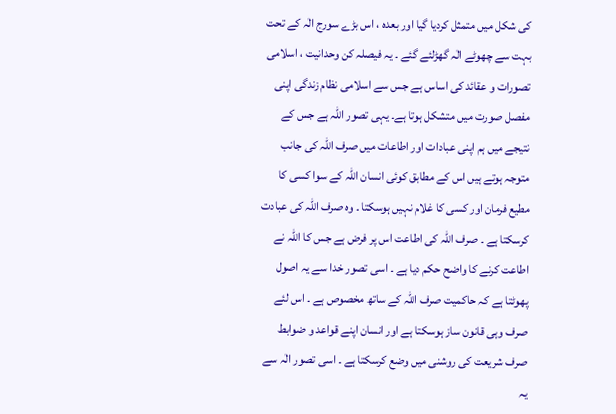کی شکل میں متمثل کردیا گیا اور بعدہ ، اس بڑے سورج الٰہ کے تحت بہت سے چھوٹے الٰہ گھڑلئے گئے ۔ یہ فیصلہ کن وحدانیت ، اسلامی تصورات و عقائد کی اساس ہے جس سے اسلامی نظام زندگی اپنی مفصل صورت میں متشکل ہوتا ہے۔ یہی تصور اللہ ہے جس کے نتیجے میں ہم اپنی عبادات اور اطاعات میں صرف اللہ کی جانب متوجہ ہوتے ہیں اس کے مطابق کوئی انسان اللہ کے سوا کسی کا مطیع فرمان اور کسی کا غلام نہیں ہوسکتا ۔ وہ صرف اللہ کی عبادت کرسکتا ہے ۔ صرف اللہ کی اطاعت اس پر فرض ہے جس کا اللہ نے اطاعت کرنے کا واضح حکم دیا ہے ۔ اسی تصور خدا سے یہ اصول پھوٹتا ہے کہ حاکمیت صرف اللہ کے ساتھ مخصوص ہے ۔ اس لئے صرف وہی قانون ساز ہوسکتا ہے اور انسان اپنے قواعد و ضوابط صرف شریعت کی روشنی میں وضع کرسکتا ہے ۔ اسی تصور الٰہ سے یہ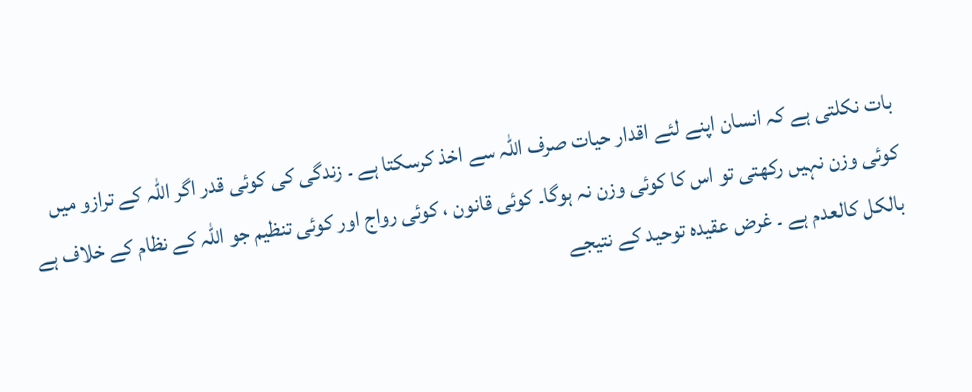بات نکلتی ہے کہ انسان اپنے لئے اقدار حیات صرف اللہ سے اخذ کرسکتا ہے ۔ زندگی کی کوئی قدر اگر اللہ کے ترازو میں کوئی وزن نہیں رکھتی تو اس کا کوئی وزن نہ ہوگا۔ کوئی قانون ، کوئی رواج اور کوئی تنظیم جو اللہ کے نظام کے خلاف ہے بالکل کالعدم ہے ۔ غرض عقیدہ توحید کے نتیجے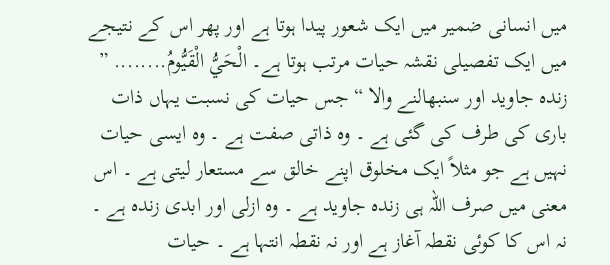میں انسانی ضمیر میں ایک شعور پیدا ہوتا ہے اور پھر اس کے نتیجے میں ایک تفصیلی نقشہ حیات مرتب ہوتا ہے۔ الْحَيُّ الْقَيُّومُ........ ” زندہ جاوید اور سنبھالنے والا “ جس حیات کی نسبت یہاں ذات باری کی طرف کی گئی ہے ۔ وہ ذاتی صفت ہے ۔ وہ ایسی حیات نہیں ہے جو مثلاً ایک مخلوق اپنے خالق سے مستعار لیتی ہے ۔ اس معنی میں صرف اللہ ہی زندہ جاوید ہے ۔ وہ ازلی اور ابدی زندہ ہے ۔ نہ اس کا کوئی نقطہ آغاز ہے اور نہ نقطہ انتہا ہے ۔ حیات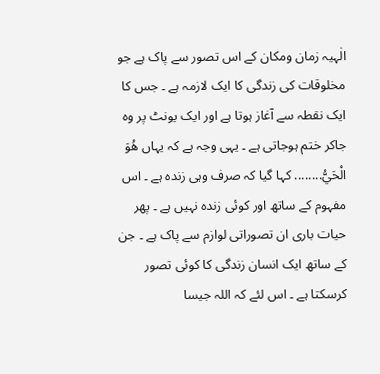الٰہیہ زمان ومکان کے اس تصور سے پاک ہے جو مخلوقات کی زندگی کا ایک لازمہ ہے ۔ جس کا ایک نقطہ سے آغاز ہوتا ہے اور ایک یونٹ پر وہ جاکر ختم ہوجاتی ہے ۔ یہی وجہ ہے کہ یہاں هُوَ الْحَيُّ........ کہا گیا کہ صرف وہی زندہ ہے ۔ اس مفہوم کے ساتھ اور کوئی زندہ نہیں ہے ۔ پھر حیات باری ان تصوراتی لوازم سے پاک ہے ۔ جن کے ساتھ ایک انسان زندگی کا کوئی تصور کرسکتا ہے ۔ اس لئے کہ اللہ جیسا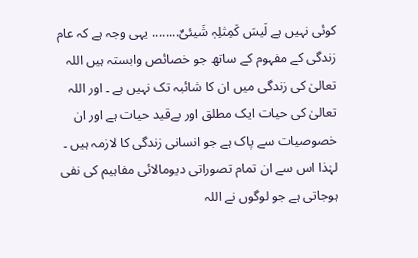کوئی نہیں ہے لَیسَ کَمِثلِہٖ شَیئیٌ........ یہی وجہ ہے کہ عام زندگی کے مفہوم کے ساتھ جو خصائص وابستہ ہیں اللہ تعالیٰ کی زندگی میں ان کا شائبہ تک نہیں ہے ۔ اور اللہ تعالیٰ کی حیات ایک مطلق اور بےقید حیات ہے اور ان خصوصیات سے پاک ہے جو انسانی زندگی کا لازمہ ہیں ۔ لہٰذا اس سے ان تمام تصوراتی دیومالائی مفاہیم کی نفی ہوجاتی ہے جو لوگوں نے اللہ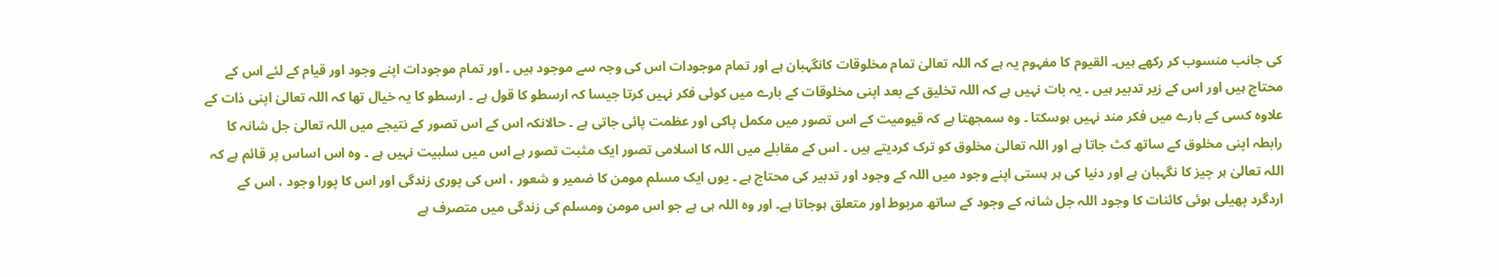کی جانب منسوب کر رکھے ہیں۔ القیوم کا مفہوم یہ ہے کہ اللہ تعالیٰ تمام مخلوقات کانگہبان ہے اور تمام موجودات اس کی وجہ سے موجود ہیں ۔ اور تمام موجودات اپنے وجود اور قیام کے لئے اس کے محتاج ہیں اور اس کے زیر تدبیر ہیں ۔ یہ بات نہیں ہے کہ اللہ تخلیق کے بعد اپنی مخلوقات کے بارے میں کوئی فکر نہیں کرتا جیسا کہ ارسطو کا قول ہے ۔ ارسطو کا یہ خیال تھا کہ اللہ تعالیٰ اپنی ذات کے علاوہ کسی کے بارے میں فکر مند نہیں ہوسکتا ۔ وہ سمجھتا ہے کہ قیومیت کے اس تصور میں مکمل پاکی اور عظمت پائی جاتی ہے ۔ حالانکہ اس کے اس تصور کے نتیجے میں اللہ تعالیٰ جل شانہ کا رابطہ اپنی مخلوق کے ساتھ کٹ جاتا ہے اور اللہ تعالیٰ مخلوق کو ترک کردیتے ہیں ۔ اس کے مقابلے میں اللہ کا اسلامی تصور ایک مثبت تصور ہے اس میں سلبیت نہیں ہے ۔ وہ اس اساس پر قائم ہے کہ اللہ تعالیٰ ہر چیز کا نگہبان ہے اور دنیا کی ہر ہستی اپنے وجود میں اللہ کے وجود اور تدبیر کی محتاج ہے ۔ یوں ایک مسلم مومن کا ضمیر و شعور ، اس کی پوری زندگی اور اس کا پورا وجود ، اس کے اردگرد پھیلی ہوئی کائنات کا وجود اللہ جل شانہ کے وجود کے ساتھ مربوط اور متعلق ہوجاتا ہے۔ اور وہ اللہ ہی ہے جو اس مومن ومسلم کی زندگی میں متصرف ہے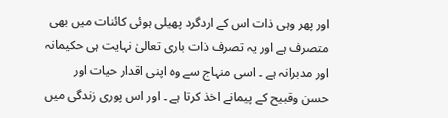اور پھر وہی ذات اس کے اردگرد پھیلی ہوئی کائنات میں بھی متصرف ہے اور یہ تصرف ذات باری تعالیٰ نہایت ہی حکیمانہ اور مدبرانہ ہے ۔ اسی منہاج سے وہ اپنی اقدار حیات اور حسن وقبیح کے پیمانے اخذ کرتا ہے ۔ اور اس پوری زندگی میں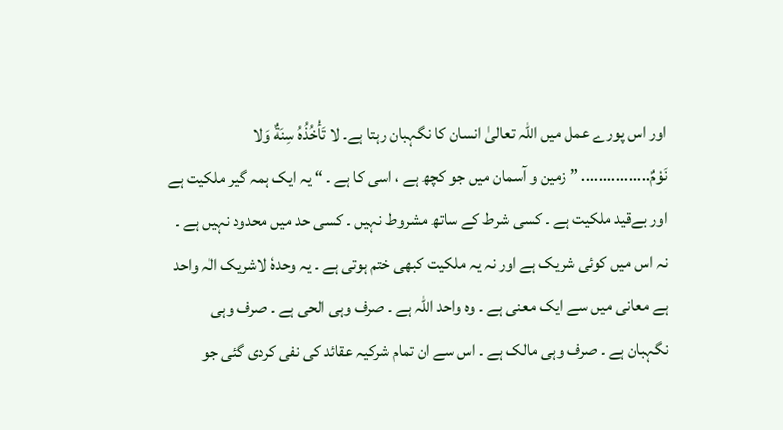اور اس پورے عمل میں اللہ تعالیٰ انسان کا نگہبان رہتا ہے۔ لا تَأْخُذُهُ سِنَةٌ وَلا نَوْمٌ................ ” زمین و آسمان میں جو کچھ ہے ، اسی کا ہے ۔ “ یہ ایک ہمہ گیر ملکیت ہے اور بےقید ملکیت ہے ۔ کسی شرط کے ساتھ مشروط نہیں ۔ کسی حد میں محدود نہیں ہے ۔ نہ اس میں کوئی شریک ہے اور نہ یہ ملکیت کبھی ختم ہوتی ہے ۔ یہ وحدہٗ لاشریک الٰہ واحد ہے معانی میں سے ایک معنی ہے ۔ وہ واحد اللہ ہے ۔ صرف وہی الحی ہے ۔ صرف وہی نگہبان ہے ۔ صرف وہی مالک ہے ۔ اس سے ان تمام شرکیہ عقائد کی نفی کردی گئی جو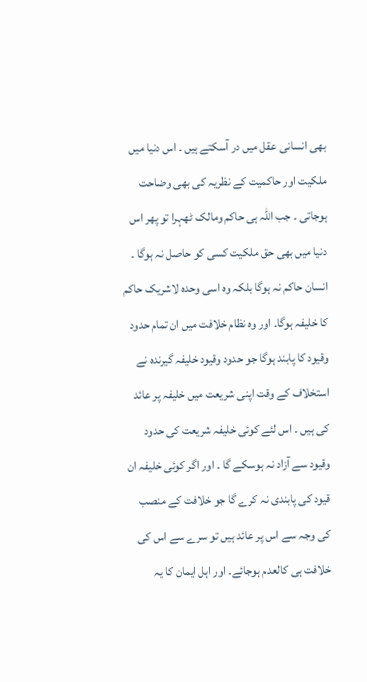بھی انسانی عقل میں در آسکتے ہیں ۔ اس دنیا میں ملکیت اور حاکمیت کے نظریہ کی بھی وضاحت ہوجاتی ۔ جب اللہ ہی حاکم ومالک ٹھہرا تو پھر اس دنیا میں بھی حق ملکیت کسی کو حاصل نہ ہوگا ۔ انسان حاکم نہ ہوگا بلکہ وہ اسی وحدہ لاشریک حاکم کا خلیفہ ہوگا۔ اور وہ نظام خلافت میں ان تمام حدود وقیود کا پابند ہوگا جو حدود وقیود خلیفہ گیرندہ نے استخلاف کے وقت اپنی شریعت میں خلیفہ پر عائد کی ہیں ۔ اس لئے کوئی خلیفہ شریعت کی حدود وقیود سے آزاد نہ ہوسکے گا ۔ اور اگر کوئی خلیفہ ان قیود کی پابندی نہ کرے گا جو خلافت کے منصب کی وجہ سے اس پر عائد ہیں تو سرے سے اس کی خلافت ہی کالعدم ہوجائے۔ اور اہل ایمان کا یہ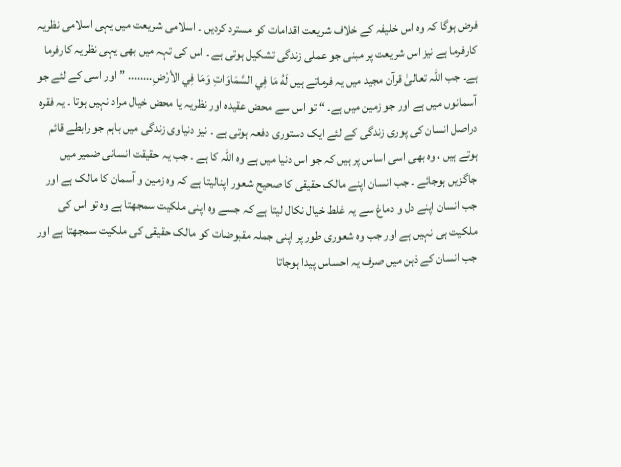فرض ہوگا کہ وہ اس خلیفہ کے خلاف شریعت اقدامات کو مسترد کردیں ۔ اسلامی شریعت میں یہی اسلامی نظریہ کارفرما ہے نیز اس شریعت پر مبنی جو عملی زندگی تشکیل ہوتی ہے ۔ اس کی تہہ میں بھی یہی نظریہ کارفرما ہے۔ جب اللہ تعالیٰ قرآن مجید میں یہ فرماتے ہیں لَهُ مَا فِي السَّمَاوَاتِ وَمَا فِي الأرْضِ........ ” اور اسی کے لئے جو آسمانوں میں ہے اور جو زمین میں ہے۔ “ تو اس سے محض عقیدہ اور نظریہ یا محض خیال مراد نہیں ہوتا ۔ یہ فقرہ دراصل انسان کی پوری زندگی کے لئے ایک دستوری دفعہ ہوتی ہے ۔ نیز دنیاوی زندگی میں باہم جو رابطے قائم ہوتے ہیں ، وہ بھی اسی اساس پر ہیں کہ جو اس دنیا میں ہے وہ اللہ کا ہے ۔ جب یہ حقیقت انسانی ضمیر میں جاگزیں ہوجائے ۔ جب انسان اپنے مالک حقیقی کا صحیح شعور اپنالیتا ہے کہ وہ زمین و آسمان کا مالک ہے اور جب انسان اپنے دل و دماغ سے یہ غلط خیال نکال لیتا ہے کہ جسے وہ اپنی ملکیت سمجھتا ہے وہ تو اس کی ملکیت ہی نہیں ہے اور جب وہ شعوری طور پر اپنی جملہ مقبوضات کو مالک حقیقی کی ملکیت سمجھتا ہے اور جب انسان کے ذہن میں صرف یہ احساس پیدا ہوجاتا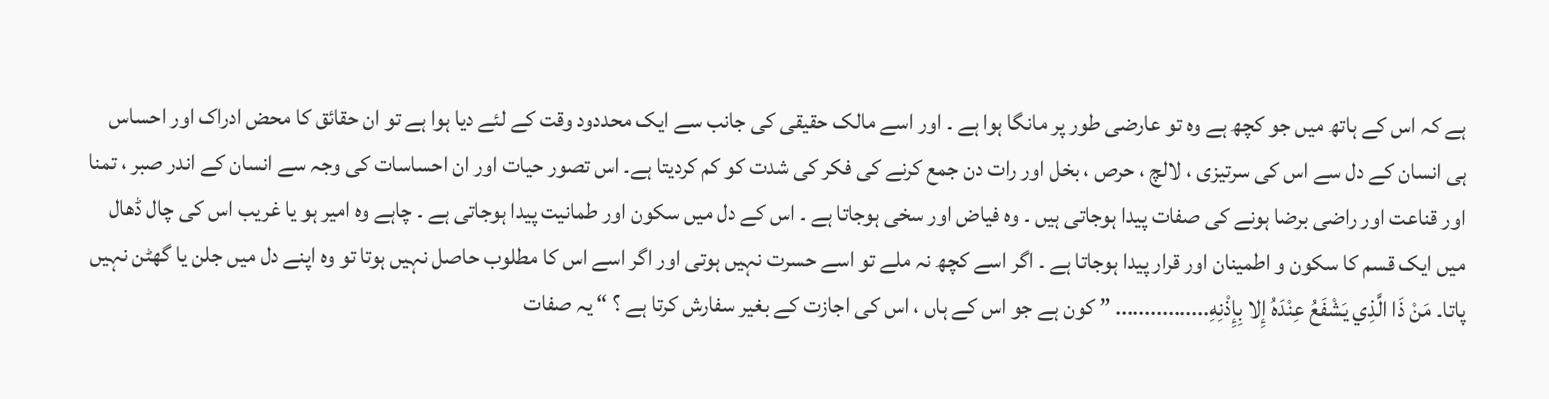ہے کہ اس کے ہاتھ میں جو کچھ ہے وہ تو عارضی طور پر مانگا ہوا ہے ۔ اور اسے مالک حقیقی کی جانب سے ایک محددود وقت کے لئے دیا ہوا ہے تو ان حقائق کا محض ادراک اور احساس ہی انسان کے دل سے اس کی سرتیزی ، لالچ ، حرص ، بخل اور رات دن جمع کرنے کی فکر کی شدت کو کم کردیتا ہے۔ اس تصور حیات اور ان احساسات کی وجہ سے انسان کے اندر صبر ، تمنا اور قناعت اور راضی برضا ہونے کی صفات پیدا ہوجاتی ہیں ۔ وہ فیاض اور سخی ہوجاتا ہے ۔ اس کے دل میں سکون اور طمانیت پیدا ہوجاتی ہے ۔ چاہے وہ امیر ہو یا غریب اس کی چال ڈھال میں ایک قسم کا سکون و اطمینان اور قرار پیدا ہوجاتا ہے ۔ اگر اسے کچھ نہ ملے تو اسے حسرت نہیں ہوتی اور اگر اسے اس کا مطلوب حاصل نہیں ہوتا تو وہ اپنے دل میں جلن یا گھٹن نہیں پاتا۔ مَنْ ذَا الَّذِي يَشْفَعُ عِنْدَهُ إِلا بِإِذْنِهِ................ ” کون ہے جو اس کے ہاں ، اس کی اجازت کے بغیر سفارش کرتا ہے ؟ “ یہ صفات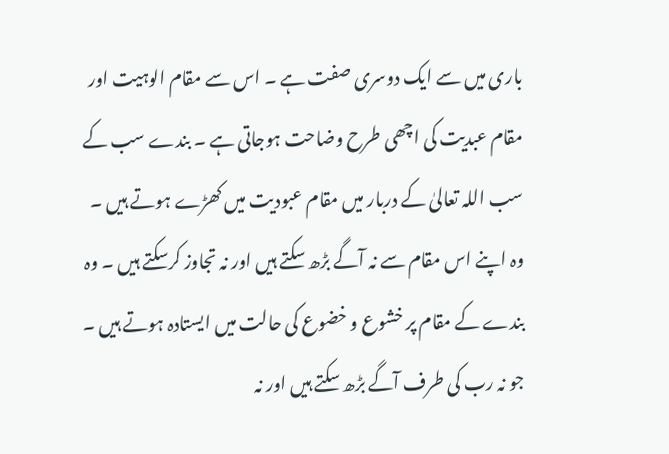باری میں سے ایک دوسری صفت ہے ۔ اس سے مقام الوہیت اور مقام عبدیت کی اچھی طرح وضاحت ہوجاتی ہے ۔ بندے سب کے سب اللہ تعالیٰ کے دربار میں مقام عبودیت میں کھڑے ہوتے ہیں ۔ وہ اپنے اس مقام سے نہ آگے بڑھ سکتے ہیں اور نہ تجاوز کرسکتے ہیں ۔ وہ بندے کے مقام پر خشوع و خضوع کی حالت میں ایستادہ ہوتے ہیں ۔ جو نہ رب کی طرف آگے بڑھ سکتے ہیں اور نہ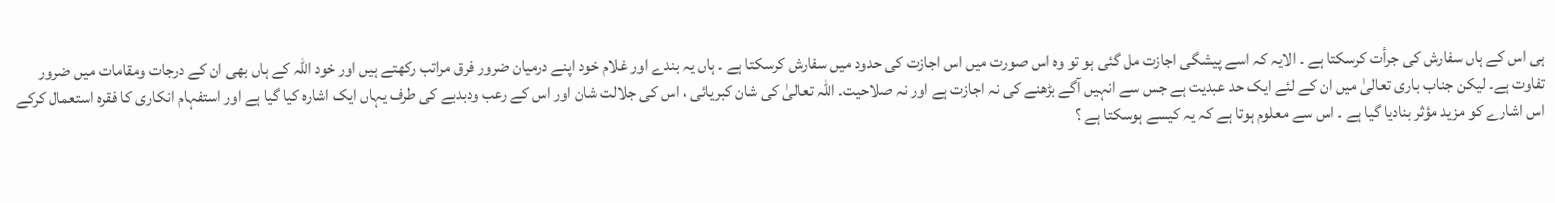ہی اس کے ہاں سفارش کی جرأت کرسکتا ہے ۔ الایہ کہ اسے پیشگی اجازت مل گئی ہو تو وہ اس صورت میں اس اجازت کی حدود میں سفارش کرسکتا ہے ۔ ہاں یہ بندے اور غلام خود اپنے درمیان ضرور فرق مراتب رکھتے ہیں اور خود اللہ کے ہاں بھی ان کے درجات ومقامات میں ضرور تفاوت ہے۔ لیکن جناب باری تعالیٰ میں ان کے لئے ایک حد عبدیت ہے جس سے انہیں آگے بڑھنے کی نہ اجازت ہے اور نہ صلاحیت۔ اللہ تعالیٰ کی شان کبریائی ، اس کی جلالت شان اور اس کے رعب ودبدبے کی طرف یہاں ایک اشارہ کیا گیا ہے اور استفہام انکاری کا فقرہ استعمال کرکے اس اشارے کو مزید مؤثر بنادیا گیا ہے ۔ اس سے معلوم ہوتا ہے کہ یہ کیسے ہوسکتا ہے ؟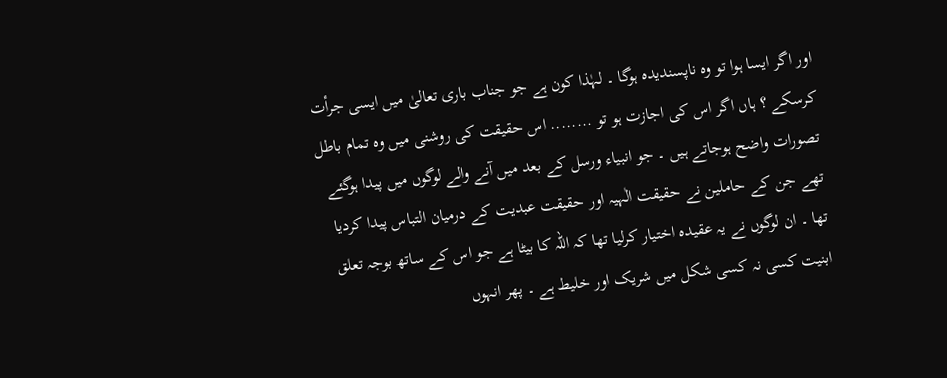اور اگر ایسا ہوا تو وہ ناپسندیدہ ہوگا ۔ لہٰذا کون ہے جو جناب باری تعالیٰ میں ایسی جرأت کرسکے ؟ ہاں اگر اس کی اجازت ہو تو ........ اس حقیقت کی روشنی میں وہ تمام باطل تصورات واضح ہوجاتے ہیں ۔ جو انبیاء ورسل کے بعد میں آنے والے لوگوں میں پیدا ہوگئے تھے جن کے حاملین نے حقیقت الٰہیہ اور حقیقت عبدیت کے درمیان التباس پیدا کردیا تھا ۔ ان لوگوں نے یہ عقیدہ اختیار کرلیا تھا کہ اللہ کا بیٹا ہے جو اس کے ساتھ بوجہ تعلق ابنیت کسی نہ کسی شکل میں شریک اور خلیط ہے ۔ پھر انہوں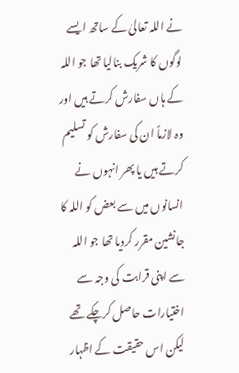نے اللہ تعالیٰ کے ساتھ ایسے لوگوں کا شریک بنالیا تھا جو اللہ کے ہاں سفارش کرتے ہیں اور وہ لازماً ان کی سفارش کو تسلیم کرتے ہیں یا پھر انہوں نے انسانوں میں سے بعض کو اللہ کا جانشین مقرر کردیا تھا جو اللہ سے اپنی قرابت کی وجہ سے اختیارات حاصل کرچکے تھے لیکن اس حقیقت کے اظہار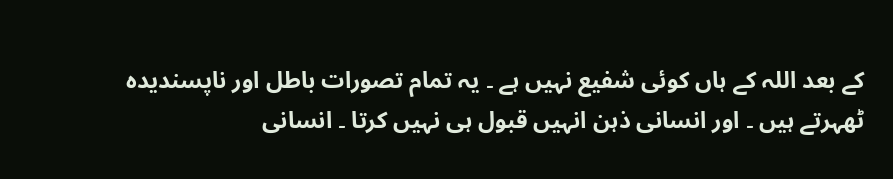کے بعد اللہ کے ہاں کوئی شفیع نہیں ہے ۔ یہ تمام تصورات باطل اور ناپسندیدہ ٹھہرتے ہیں ۔ اور انسانی ذہن انہیں قبول ہی نہیں کرتا ۔ انسانی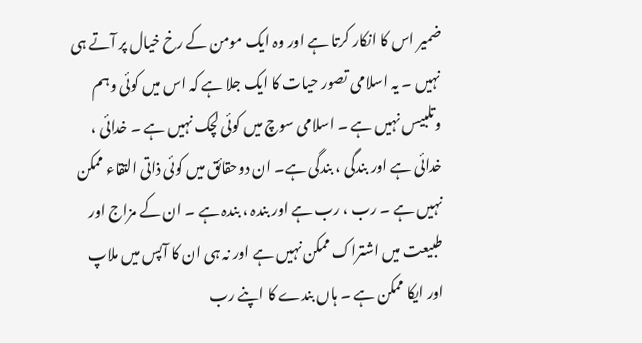ضمیر اس کا انکار کرتا ہے اور وہ ایک مومن کے رخ خیال پر آتے ہی نہیں ۔ یہ اسلامی تصور حیات کا ایک جلا ہے کہ اس میں کوئی وہم وتلبیس نہیں ہے ۔ اسلامی سوچ میں کوئی لچک نہیں ہے ۔ خدائی ، خدائی ہے اور بندگی ، بندگی ہے۔ ان دوحقائق میں کوئی ذاتی التقاء ممکن نہیں ہے ۔ رب ، رب ہے اور بندہ ، بندہ ہے ۔ ان کے مزاج اور طبیعت میں اشتراک ممکن نہیں ہے اور نہ ہی ان کا آپس میں ملاپ اور ایکا ممکن ہے ۔ ہاں بندے کا اپنے رب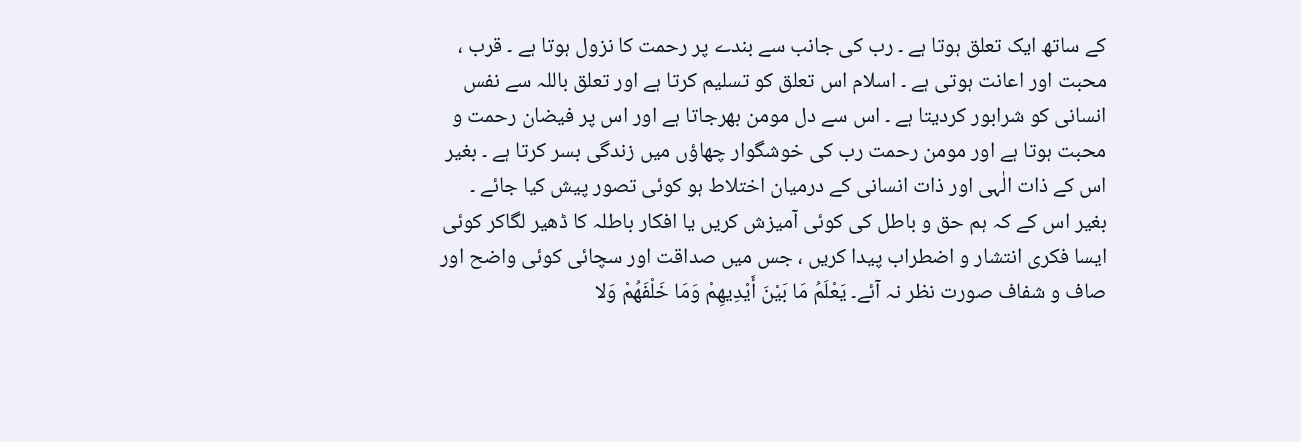کے ساتھ ایک تعلق ہوتا ہے ۔ رب کی جانب سے بندے پر رحمت کا نزول ہوتا ہے ۔ قرب ، محبت اور اعانت ہوتی ہے ۔ اسلام اس تعلق کو تسلیم کرتا ہے اور تعلق باللہ سے نفس انسانی کو شرابور کردیتا ہے ۔ اس سے دل مومن بھرجاتا ہے اور اس پر فیضان رحمت و محبت ہوتا ہے اور مومن رحمت رب کی خوشگوار چھاؤں میں زندگی بسر کرتا ہے ۔ بغیر اس کے ذات الٰہی اور ذات انسانی کے درمیان اختلاط ہو کوئی تصور پیش کیا جائے ۔ بغیر اس کے کہ ہم حق و باطل کی کوئی آمیزش کریں یا افکار باطلہ کا ڈھیر لگاکر کوئی ایسا فکری انتشار و اضطراب پیدا کریں ، جس میں صداقت اور سچائی کوئی واضح اور صاف و شفاف صورت نظر نہ آئے۔ يَعْلَمُ مَا بَيْنَ أَيْدِيهِمْ وَمَا خَلْفَهُمْ وَلا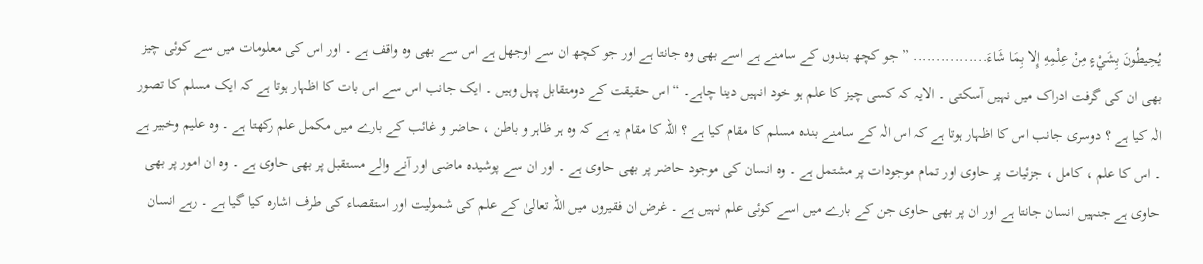يُحِيطُونَ بِشَيْءٍ مِنْ عِلْمِهِ إِلا بِمَا شَاءَ................ ” جو کچھ بندوں کے سامنے ہے اسے بھی وہ جانتا ہے اور جو کچھ ان سے اوجھل ہے اس سے بھی وہ واقف ہے ۔ اور اس کی معلومات میں سے کوئی چیز بھی ان کی گرفت ادراک میں نہیں آسکتی ۔ الایہ کہ کسی چیز کا علم ہو خود انہیں دینا چاہے۔ “ اس حقیقت کے دومتقابل پہل وہیں ۔ ایک جانب اس سے اس بات کا اظہار ہوتا ہے کہ ایک مسلم کا تصور الٰہ کیا ہے ؟ دوسری جانب اس کا اظہار ہوتا ہے کہ اس الٰہ کے سامنے بندہ مسلم کا مقام کیا ہے ؟ اللہ کا مقام یہ ہے کہ وہ ہر ظاہر و باطن ، حاضر و غائب کے بارے میں مکمل علم رکھتا ہے ۔ وہ علیم وخبیر ہے ۔ اس کا علم ، کامل ، جزئیات پر حاوی اور تمام موجودات پر مشتمل ہے ۔ وہ انسان کی موجود حاضر پر بھی حاوی ہے ۔ اور ان سے پوشیدہ ماضی اور آنے والے مستقبل پر بھی حاوی ہے ۔ وہ ان امور پر بھی حاوی ہے جنہیں انسان جانتا ہے اور ان پر بھی حاوی جن کے بارے میں اسے کوئی علم نہیں ہے ۔ غرض ان فقیروں میں اللہ تعالیٰ کے علم کی شمولیت اور استقصاء کی طرف اشارہ کیا گیا ہے ۔ رہے انسان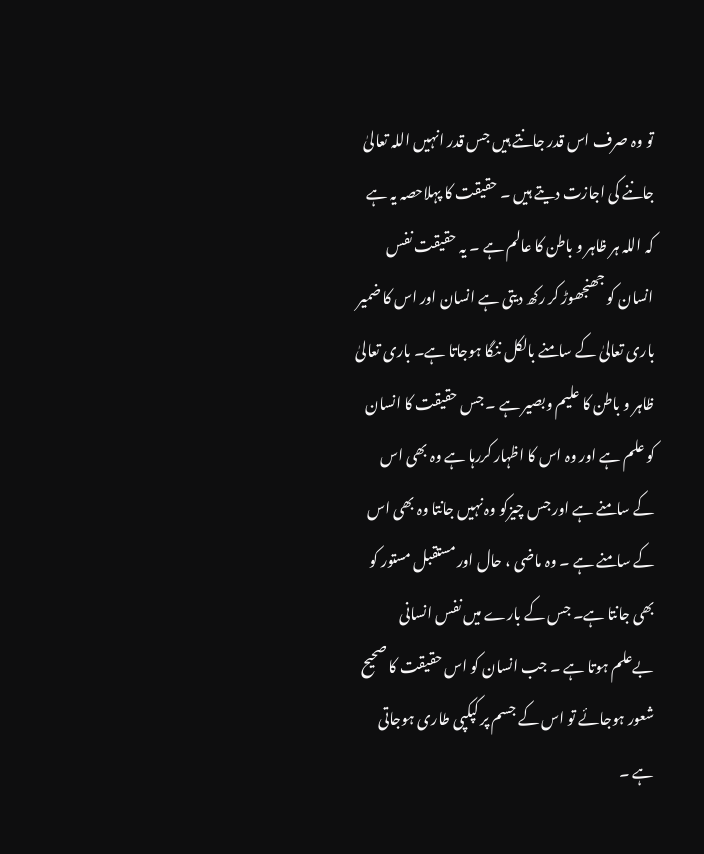تو وہ صرف اس قدر جانتے ہیں جس قدر انہیں اللہ تعالیٰ جاننے کی اجازت دیتے ہیں ۔ حقیقت کا پہلاحصہ یہ ہے کہ اللہ ہر ظاہر و باطن کا عالم ہے ۔ یہ حقیقت نفس انسان کو جھنجھوڑ کر رکھ دیتی ہے انسان اور اس کا ضمیر باری تعالیٰ کے سامنے بالکل ننگا ہوجاتا ہے۔ باری تعالیٰ ظاہر و باطن کا علیم وبصیر ہے ۔ جس حقیقت کا انسان کو علم ہے اور وہ اس کا اظہار کررہا ہے وہ بھی اس کے سامنے ہے اور جس چیزکو وہ نہیں جانتا وہ بھی اس کے سامنے ہے ۔ وہ ماضی ، حال اور مستقبل مستور کو بھی جانتا ہے۔ جس کے بارے میں نفس انسانی بےعلم ہوتا ہے ۔ جب انسان کو اس حقیقت کا صحیح شعور ہوجائے تو اس کے جسم پر کپکپی طاری ہوجاتی ہے ۔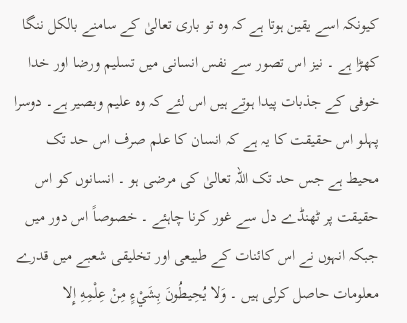کیونکہ اسے یقین ہوتا ہے کہ وہ تو باری تعالیٰ کے سامنے بالکل ننگا کھڑا ہے ۔ نیز اس تصور سے نفس انسانی میں تسلیم ورضا اور خدا خوفی کے جذبات پیدا ہوتے ہیں اس لئے کہ وہ علیم وبصیر ہے۔ دوسرا پہلو اس حقیقت کا یہ ہے کہ انسان کا علم صرف اس حد تک محیط ہے جس حد تک اللہ تعالیٰ کی مرضی ہو ۔ انسانوں کو اس حقیقت پر ٹھنڈے دل سے غور کرنا چاہئے ۔ خصوصاً اس دور میں جبکہ انہوں نے اس کائنات کے طبیعی اور تخلیقی شعبے میں قدرے معلومات حاصل کرلی ہیں ۔ وَلا يُحِيطُونَ بِشَيْءٍ مِنْ عِلْمِهِ إِلا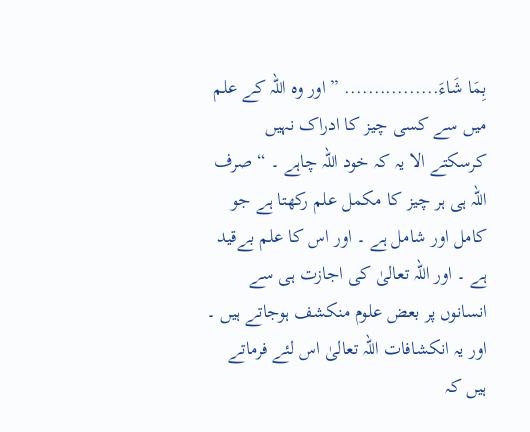بِمَا شَاءَ................ ” اور وہ اللہ کے علم میں سے کسی چیز کا ادراک نہیں کرسکتے الا یہ کہ خود اللہ چاہے ۔ “ صرف اللہ ہی ہر چیز کا مکمل علم رکھتا ہے جو کامل اور شامل ہے ۔ اور اس کا علم بےقید ہے ۔ اور اللہ تعالیٰ کی اجازت ہی سے انسانوں پر بعض علوم منکشف ہوجاتے ہیں ۔ اور یہ انکشافات اللہ تعالیٰ اس لئے فرماتے ہیں کہ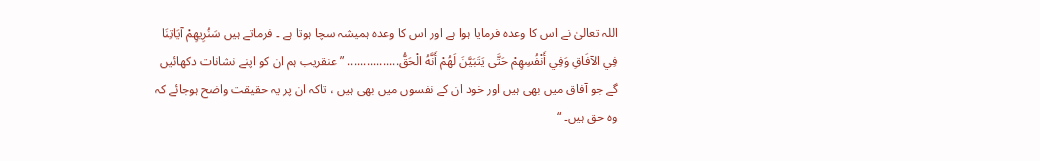اللہ تعالیٰ نے اس کا وعدہ فرمایا ہوا ہے اور اس کا وعدہ ہمیشہ سچا ہوتا ہے ۔ فرماتے ہیں سَنُرِيهِمْ آيَاتِنَا فِي الآفَاقِ وَفِي أَنْفُسِهِمْ حَتَّى يَتَبَيَّنَ لَهُمْ أَنَّهُ الْحَقُّ................ ” عنقریب ہم ان کو اپنے نشانات دکھائیں گے جو آفاق میں بھی ہیں اور خود ان کے نفسوں میں بھی ہیں ، تاکہ ان پر یہ حقیقت واضح ہوجائے کہ وہ حق ہیں۔ “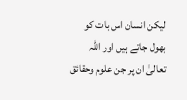لیکن انسان اس بات کو بھول جاتے ہیں اور اللہ تعالیٰ ان پر جن علوم وحقائق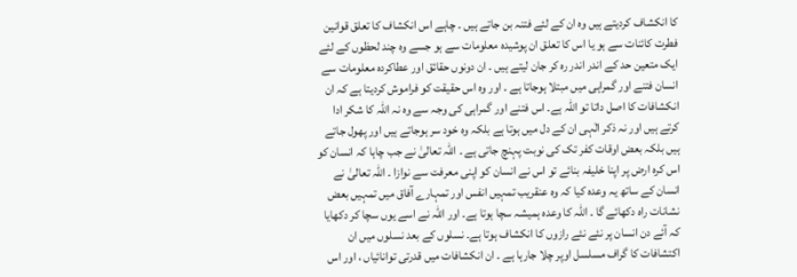کا انکشاف کردیتے ہیں وہ ان کے لئے فتنہ بن جاتے ہیں ۔ چاہے اس انکشاف کا تعلق قوانین فطرت کائنات سے ہو یا اس کا تعلق ان پوشیدہ معلومات سے ہو جسے وہ چند لحظوں کے لئے ایک متعین حد کے اندر اندر رہ کر جان لیتے ہیں ۔ ان دونوں حقائق اور عطاکردہ معلومات سے انسان فتنے اور گمراہی میں مبتلا ہوجاتا ہے ۔ اور وہ اس حقیقت کو فراموش کردیتا ہے کہ ان انکشافات کا اصل داتا تو اللہ ہے۔ اس فتنے اور گمراہی کی وجہ سے وہ نہ اللہ کا شکر ادا کرتے ہیں اور نہ ذکر الٰہی ان کے دل میں ہوتا ہے بلکہ وہ خود سر ہوجاتے ہیں اور پھول جاتے ہیں بلکہ بعض اوقات کفر تک کی نوبت پہنچ جاتی ہے ۔ اللہ تعالیٰ نے جب چاہا کہ انسان کو اس کرہ ارض پر اپنا خلیفہ بنائے تو اس نے انسان کو اپنی معرفت سے نوازا ۔ اللہ تعالیٰ نے انسان کے ساتھ یہ وعدہ کیا کہ وہ عنقریب تمہیں انفس اور تمہارے آفاق میں تمہیں بعض نشانات راہ دکھائے گا ۔ اللہ کا وعدہ ہمیشہ سچا ہوتا ہے۔ اور اللہ نے اسے یوں سچا کر دکھایا کہ آئے دن انسان پر نئے نئے رازوں کا انکشاف ہوتا ہے۔ نسلوں کے بعد نسلوں میں ان اکتشافات کا گراف مسلسل اوپر چلا جارہا ہے ۔ ان انکشافات میں قدرتی توانائیاں ، اور اس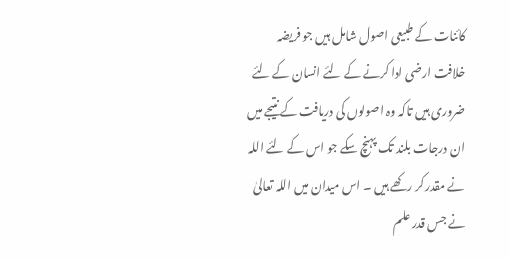کائنات کے طبیعی اصول شامل ہیں جو فریضہ خلافت ارضی ادا کرنے کے لئے انسان کے لئے ضروری ہیں تاکہ وہ اصولوں کی دریافت کے نتیجے میں ان درجات بلند تک پہنچ سکے جو اس کے لئے اللہ نے مقدر کر رکھے ہیں ۔ اس میدان میں اللہ تعالیٰ نے جس قدر علم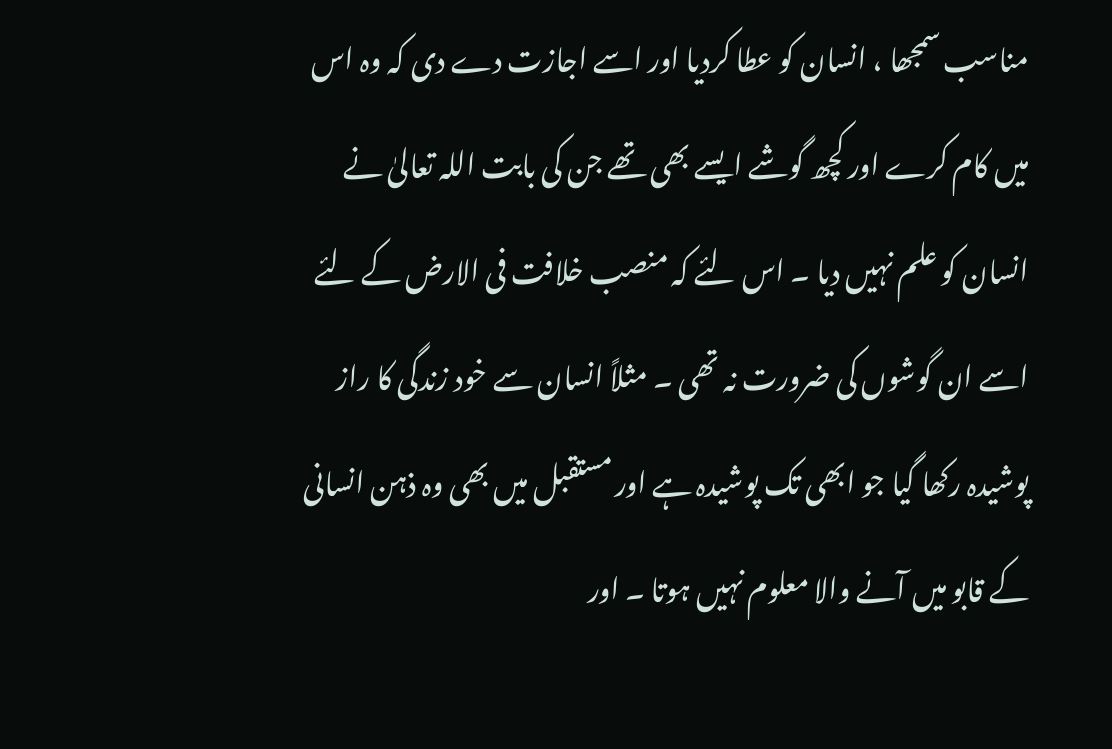مناسب سمجھا ، انسان کو عطا کردیا اور اسے اجازت دے دی کہ وہ اس میں کام کرے اور کچھ گوشے ایسے بھی تھے جن کی بابت اللہ تعالیٰ نے انسان کو علم نہیں دیا ۔ اس لئے کہ منصب خلافت فی الارض کے لئے اسے ان گوشوں کی ضرورت نہ تھی ۔ مثلاً انسان سے خود زندگی کا راز پوشیدہ رکھا گیا جو ابھی تک پوشیدہ ہے اور مستقبل میں بھی وہ ذہن انسانی کے قابو میں آنے والا معلوم نہیں ہوتا ۔ اور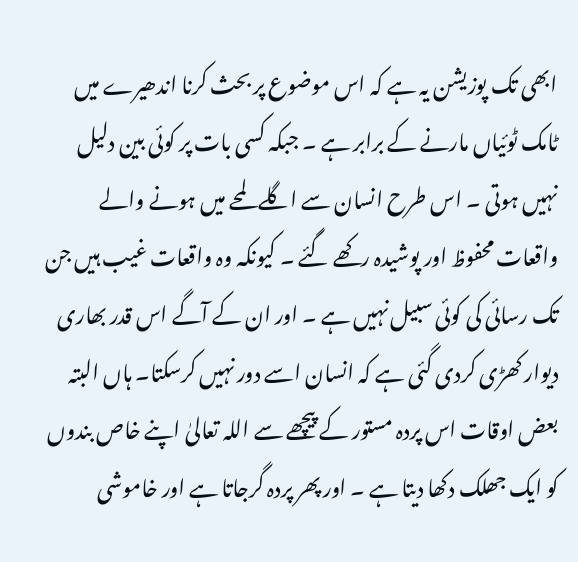ابھی تک پوزیشن یہ ہے کہ اس موضوع پر بحث کرنا اندھیرے میں ٹامک ٹوئیاں مارنے کے برابر ہے ۔ جبکہ کسی بات پر کوئی بین دلیل نہیں ہوتی ۔ اس طرح انسان سے اگلے لمحے میں ہونے والے واقعات محفوظ اور پوشیدہ رکھے گئے ۔ کیونکہ وہ واقعات غیب ہیں جن تک رسائی کی کوئی سبیل نہیں ہے ۔ اور ان کے آگے اس قدر بھاری دیوار کھڑی کردی گئی ہے کہ انسان اسے دور نہیں کرسکتا۔ ہاں البتہ بعض اوقات اس پردہ مستور کے پیچھے سے اللہ تعالیٰ اپنے خاص بندوں کو ایک جھلک دکھا دیتا ہے ۔ اور پھر پردہ گرجاتا ہے اور خاموشی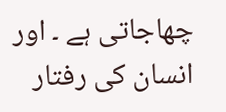چھاجاتی ہے ۔ اور انسان کی رفتار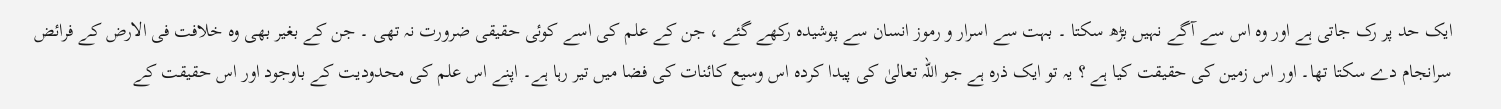ایک حد پر رک جاتی ہے اور وہ اس سے آگے نہیں بڑھ سکتا ۔ بہت سے اسرار و رموز انسان سے پوشیدہ رکھے گئے ، جن کے علم کی اسے کوئی حقیقی ضرورت نہ تھی ۔ جن کے بغیر بھی وہ خلافت فی الارض کے فرائض سرانجام دے سکتا تھا۔ اور اس زمین کی حقیقت کیا ہے ؟ یہ تو ایک ذرہ ہے جو اللہ تعالیٰ کی پیدا کردہ اس وسیع کائنات کی فضا میں تیر رہا ہے۔ اپنے اس علم کی محدودیت کے باوجود اور اس حقیقت کے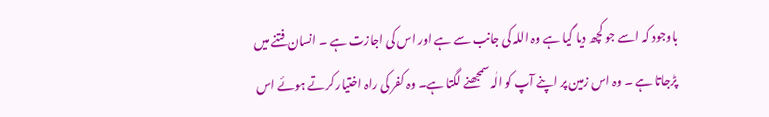باوجود کہ اسے جو کچھ دیا گیا ہے وہ اللہ کی جانب سے ہے اور اس کی اجازت ہے ۔ انسان فتنے میں پڑجاتا ہے ۔ وہ اس زمین پر اپنے آپ کو الٰہ سمجھنے لگتا ہے۔ وہ کفر کی راہ اختیار کرتے ہوئے اس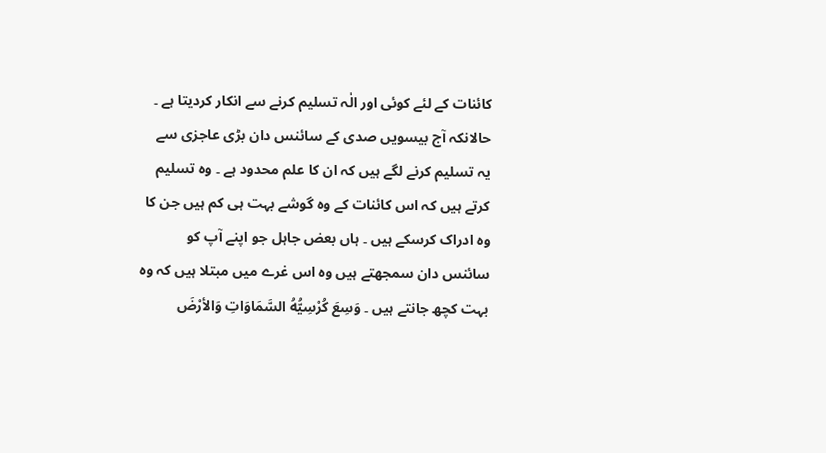کائنات کے لئے کوئی اور الٰہ تسلیم کرنے سے انکار کردیتا ہے ۔ حالانکہ آج بیسویں صدی کے سائنس دان بڑی عاجزی سے یہ تسلیم کرنے لگے ہیں کہ ان کا علم محدود ہے ۔ وہ تسلیم کرتے ہیں کہ اس کائنات کے وہ گوشے بہت ہی کم ہیں جن کا وہ ادراک کرسکے ہیں ۔ ہاں بعض جاہل جو اپنے آپ کو سائنس دان سمجھتے ہیں وہ اس غرے میں مبتلا ہیں کہ وہ بہت کچھ جانتے ہیں ۔ وَسِعَ كُرْسِيُّهُ السَّمَاوَاتِ وَالأرْضَ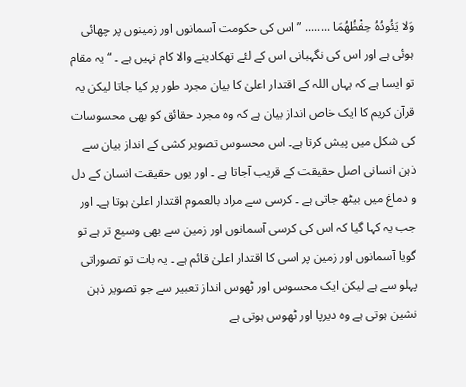وَلا يَئُودُهُ حِفْظُهُمَا ........ ” اس کی حکومت آسمانوں اور زمینوں پر چھائی ہوئی ہے اور اس کی نگہبانی اس کے لئے تھکادینے والا کام نہیں ہے ۔ “ یہ مقام تو ایسا ہے کہ یہاں اللہ کے اقتدار اعلیٰ کا بیان مجرد طور پر کیا جاتا لیکن یہ قرآن کریم کا ایک خاص انداز بیان ہے کہ وہ مجرد حقائق کو بھی محسوسات کی شکل میں پیش کرتا ہے۔ اس محسوس تصویر کشی کے انداز بیان سے ذہن انسانی اصل حقیقت کے قریب آجاتا ہے ۔ اور یوں حقیقت انسان کے دل و دماغ میں بیٹھ جاتی ہے ۔ کرسی سے مراد بالعموم اقتدار اعلیٰ ہوتا ہے۔ اور جب یہ کہا گیا کہ اس کی کرسی آسمانوں اور زمین سے بھی وسیع تر ہے تو گویا آسمانوں اور زمین پر اسی کا اقتدار اعلیٰ قائم ہے ۔ یہ بات تو تصوراتی پہلو سے ہے لیکن ایک محسوس اور ٹھوس انداز تعبیر سے جو تصویر ذہن نشین ہوتی ہے وہ دیرپا اور ٹھوس ہوتی ہے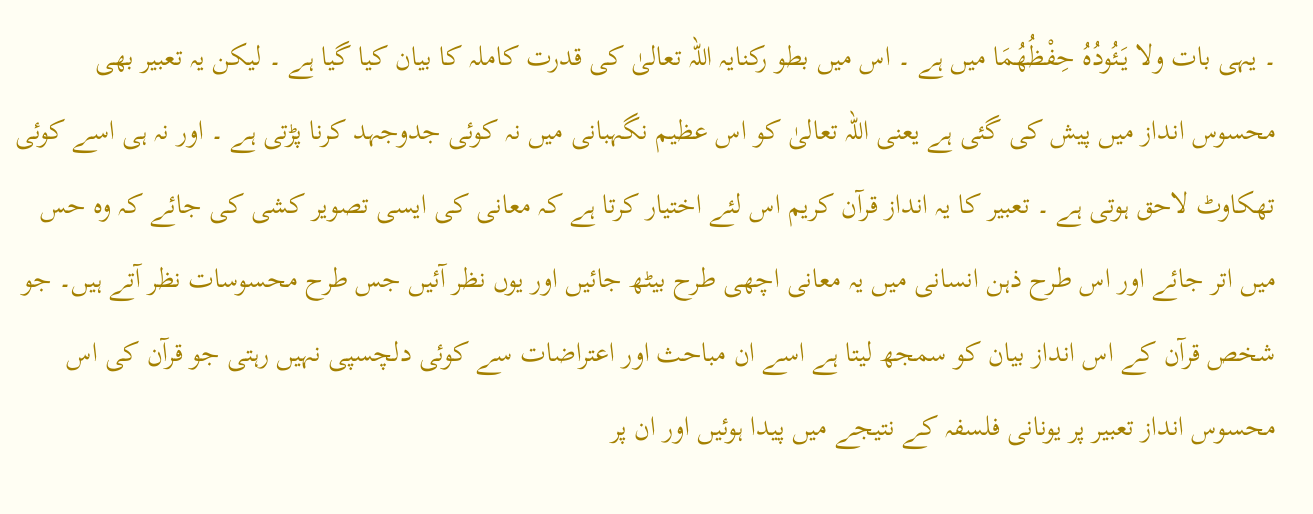۔ یہی بات ولا يَئُودُهُ حِفْظُهُمَا میں ہے ۔ اس میں بطو رکنایہ اللہ تعالیٰ کی قدرت کاملہ کا بیان کیا گیا ہے ۔ لیکن یہ تعبیر بھی محسوس انداز میں پیش کی گئی ہے یعنی اللہ تعالیٰ کو اس عظیم نگہبانی میں نہ کوئی جدوجہد کرنا پڑتی ہے ۔ اور نہ ہی اسے کوئی تھکاوٹ لاحق ہوتی ہے ۔ تعبیر کا یہ انداز قرآن کریم اس لئے اختیار کرتا ہے کہ معانی کی ایسی تصویر کشی کی جائے کہ وہ حس میں اتر جائے اور اس طرح ذہن انسانی میں یہ معانی اچھی طرح بیٹھ جائیں اور یوں نظر آئیں جس طرح محسوسات نظر آتے ہیں۔ جو شخص قرآن کے اس انداز بیان کو سمجھ لیتا ہے اسے ان مباحث اور اعتراضات سے کوئی دلچسپی نہیں رہتی جو قرآن کی اس محسوس انداز تعبیر پر یونانی فلسفہ کے نتیجے میں پیدا ہوئیں اور ان پر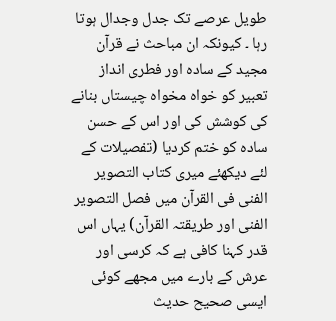طویل عرصے تک جدل وجدال ہوتا رہا ۔ کیونکہ ان مباحث نے قرآن مجید کے سادہ اور فطری انداز تعبیر کو خواہ مخواہ چیستاں بنانے کی کوشش کی اور اس کے حسن سادہ کو ختم کردیا (تفصیلات کے لئے دیکھئے میری کتاب التصویر الفنی فی القرآن میں فصل التصویر الفنی اور طریقتہ القرآن) یہاں اس قدر کہنا کافی ہے کہ کرسی اور عرش کے بارے میں مجھے کوئی ایسی صحیح حدیث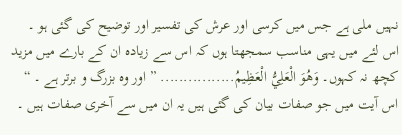نہیں ملی ہے جس میں کرسی اور عرش کی تفسیر اور توضیح کی گئی ہو ۔ اس لئے میں یہی مناسب سمجھتا ہوں کہ اس سے زیادہ ان کے بارے میں مزید کچھ نہ کہوں۔ وَهُوَ الْعَلِيُّ الْعَظِيمُ................ ” اور وہ بزرگ و برتر ہے ۔ “ اس آیت میں جو صفات بیان کی گئی ہیں یہ ان میں سے آخری صفات ہیں ۔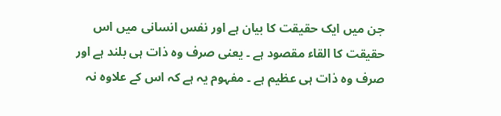جن میں ایک حقیقت کا بیان ہے اور نفس انسانی میں اس حقیقت کا القاء مقصود ہے ۔ یعنی صرف وہ ذات ہی بلند ہے اور صرف وہ ذات ہی عظیم ہے ۔ مفہوم یہ ہے کہ اس کے علاوہ نہ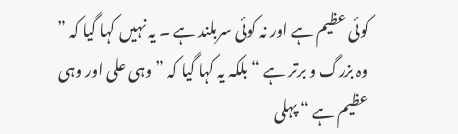کوئی عظیم ہے اور نہ کوئی سربلند ہے ۔ یہ نہیں کہا گیا کہ ” وہ بزرگ و برتر ہے “ بلکہ یہ کہا گیا کہ ” وہی علی اور وہی عظیم ہے “ پہلی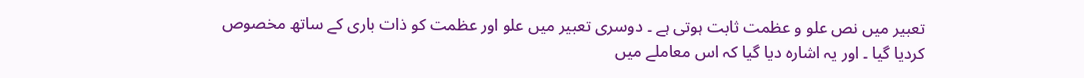تعبیر میں نص علو و عظمت ثابت ہوتی ہے ۔ دوسری تعبیر میں علو اور عظمت کو ذات باری کے ساتھ مخصوص کردیا گیا ۔ اور یہ اشارہ دیا گیا کہ اس معاملے میں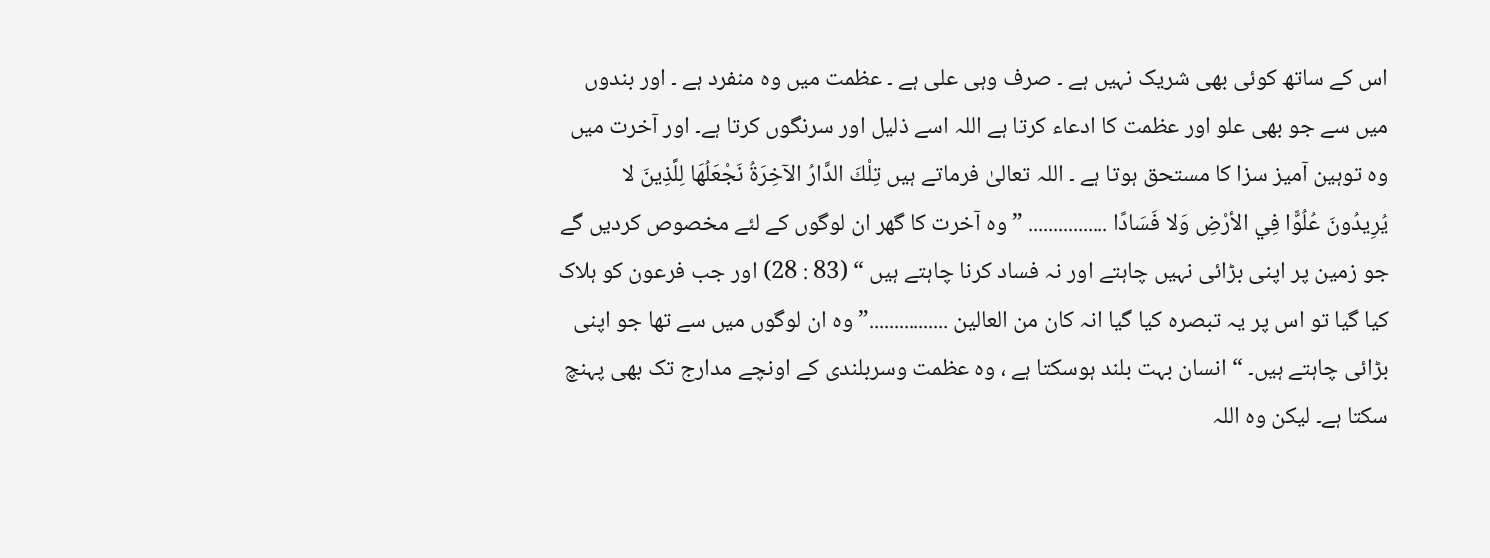اس کے ساتھ کوئی بھی شریک نہیں ہے ۔ صرف وہی علی ہے ۔ عظمت میں وہ منفرد ہے ۔ اور بندوں میں سے جو بھی علو اور عظمت کا ادعاء کرتا ہے اللہ اسے ذلیل اور سرنگوں کرتا ہے۔ اور آخرت میں وہ توہین آمیز سزا کا مستحق ہوتا ہے ۔ اللہ تعالیٰ فرماتے ہیں تِلْكَ الدَّارُ الآخِرَةُ نَجْعَلُهَا لِلَّذِينَ لا يُرِيدُونَ عُلُوًّا فِي الأرْضِ وَلا فَسَادًا ................ ” وہ آخرت کا گھر ان لوگوں کے لئے مخصوص کردیں گے جو زمین پر اپنی بڑائی نہیں چاہتے اور نہ فساد کرنا چاہتے ہیں “ (83 : 28) اور جب فرعون کو ہلاک کیا گیا تو اس پر یہ تبصرہ کیا گیا انہ کان من العالین ................” وہ ان لوگوں میں سے تھا جو اپنی بڑائی چاہتے ہیں۔ “ انسان بہت بلند ہوسکتا ہے ، وہ عظمت وسربلندی کے اونچے مدارج تک بھی پہنچ سکتا ہے۔ لیکن وہ اللہ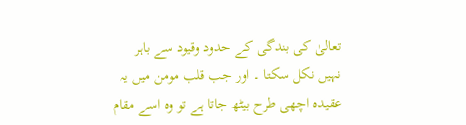تعالیٰ کی بندگی کے حدود وقیود سے باہر نہیں نکل سکتا ۔ اور جب قلب مومن میں یہ عقیدہ اچھی طرح بیٹھ جاتا ہے تو وہ اسے مقام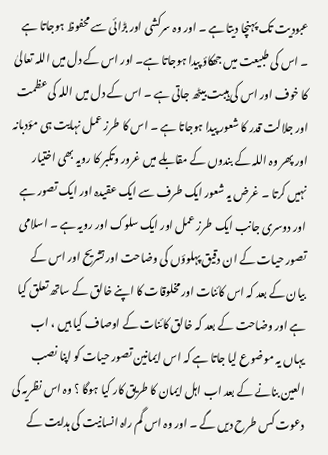عبودیت تک پہنچا دیتا ہے ۔ اور وہ سرکشی اور بڑائی سے محفوظ ہوجاتا ہے ۔ اس کی طبیعت میں جھکاؤ پیدا ہوجاتا ہے۔ اور اس کے دل میں اللہ تعالیٰ کا خوف اور اس کی ہیبت بیٹھ جاتی ہے ۔ اس کے دل میں اللہ کی عظمت اور جلالت قدر کا شعور پیدا ہوجاتا ہے ۔ اس کا طرز عمل نہایت ہی مؤدبانہ اور پھر وہ اللہ کے بندوں کے مقابلے میں غرور وتکبر کا رویہ بھی اختیار نہیں کرتا ۔ غرض یہ شعور ایک طرف سے ایک عقیدہ اور ایک تصور ہے اور دوسری جانب ایک طرز عمل اور ایک سلوک اور رویہ ہے ۔ اسلامی تصور حیات کے ان دقیق پہلوؤں کی وضاحت اور تشریح اور اس کے بیان کے بعد کہ اس کائنات اور مخلوقات کا اپنے خالق کے ساتھ تعلق کیا ہے اور وضاحت کے بعد کہ خالق کائنات کے اوصاف کیا ہیں ، اب یہاں یہ موضوع لیا جاتا ہے کہ اس ایمانین تصور حیات کو اپنا نصب العین بنانے کے بعد اب اہل ایمان کا طریق کار کیا ہوگا ؟ وہ اس نظریہ کی دعوت کس طرح دیں گے ۔ اور وہ اس گم راہ انسانیت کی ہدایت کے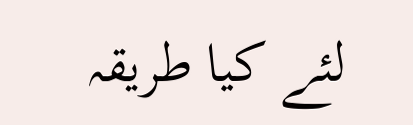لئے کیا طریقہ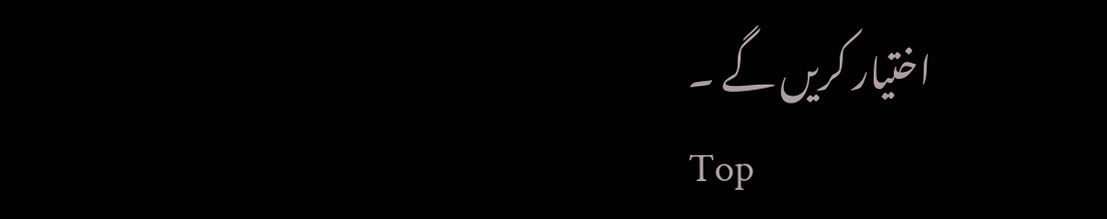اختیار کریں گے ۔
Top